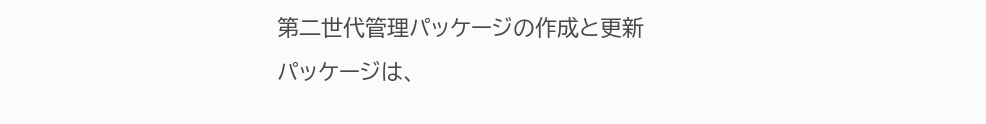第二世代管理パッケージの作成と更新
パッケージは、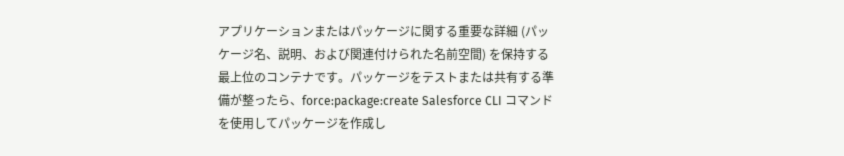アプリケーションまたはパッケージに関する重要な詳細 (パッケージ名、説明、および関連付けられた名前空間) を保持する最上位のコンテナです。パッケージをテストまたは共有する準備が整ったら、force:package:create Salesforce CLI コマンドを使用してパッケージを作成し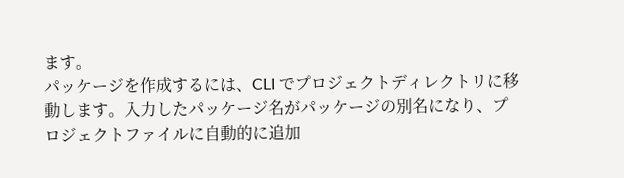ます。
パッケージを作成するには、CLI でプロジェクトディレクトリに移動します。入力したパッケージ名がパッケージの別名になり、プロジェクトファイルに自動的に追加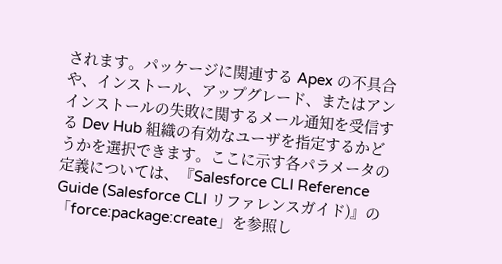されます。パッケージに関連する Apex の不具合や、インストール、アップグレード、またはアンインストールの失敗に関するメール通知を受信する Dev Hub 組織の有効なユーザを指定するかどうかを選択できます。ここに示す各パラメータの定義については、『Salesforce CLI Reference Guide (Salesforce CLI リファレンスガイド)』の「force:package:create」を参照し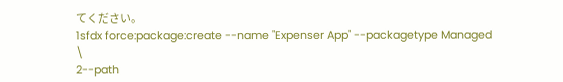てください。
1sfdx force:package:create --name "Expenser App" --packagetype Managed \
2--path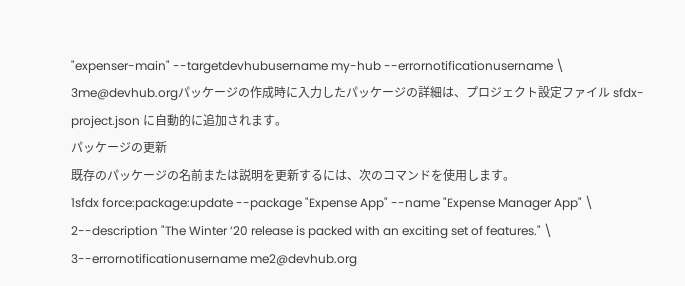"expenser-main" --targetdevhubusername my-hub --errornotificationusername \
3me@devhub.orgパッケージの作成時に入力したパッケージの詳細は、プロジェクト設定ファイル sfdx-project.json に自動的に追加されます。
パッケージの更新
既存のパッケージの名前または説明を更新するには、次のコマンドを使用します。
1sfdx force:package:update --package "Expense App" --name "Expense Manager App" \
2--description "The Winter ’20 release is packed with an exciting set of features." \
3--errornotificationusername me2@devhub.org